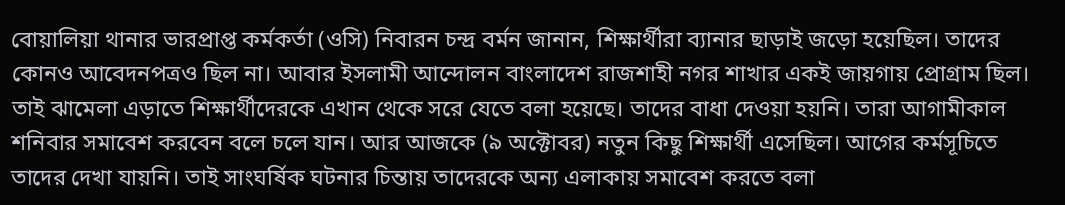বোয়ালিয়া থানার ভারপ্রাপ্ত কর্মকর্তা (ওসি) নিবারন চন্দ্র বর্মন জানান, শিক্ষার্থীরা ব্যানার ছাড়াই জড়ো হয়েছিল। তাদের কোনও আবেদনপত্রও ছিল না। আবার ইসলামী আন্দোলন বাংলাদেশ রাজশাহী নগর শাখার একই জায়গায় প্রোগ্রাম ছিল। তাই ঝামেলা এড়াতে শিক্ষার্থীদেরকে এখান থেকে সরে যেতে বলা হয়েছে। তাদের বাধা দেওয়া হয়নি। তারা আগামীকাল শনিবার সমাবেশ করবেন বলে চলে যান। আর আজকে (৯ অক্টোবর) নতুন কিছু শিক্ষার্থী এসেছিল। আগের কর্মসূচিতে তাদের দেখা যায়নি। তাই সাংঘর্ষিক ঘটনার চিন্তায় তাদেরকে অন্য এলাকায় সমাবেশ করতে বলা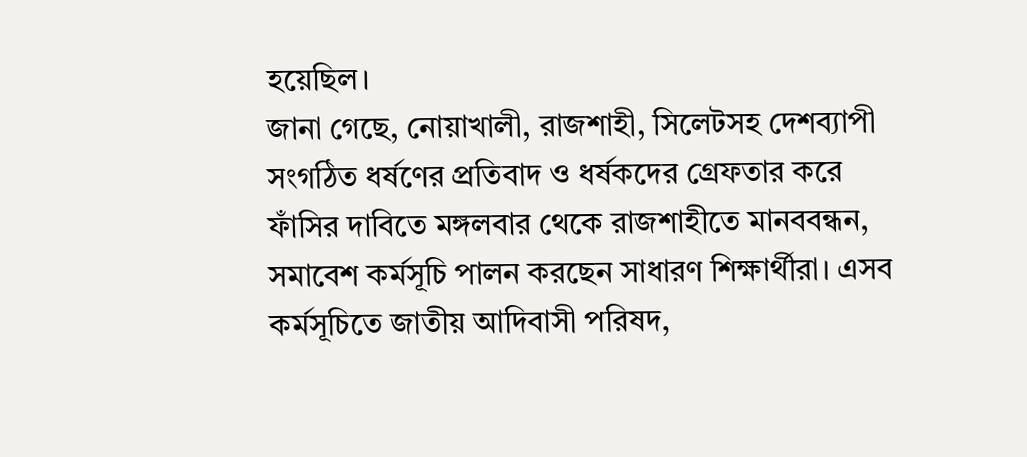হয়েছিল।
জানা গেছে, নোয়াখালী, রাজশাহী, সিলেটসহ দেশব্যাপী সংগঠিত ধর্ষণের প্রতিবাদ ও ধর্ষকদের গ্রেফতার করে ফাঁসির দাবিতে মঙ্গলবার থেকে রাজশাহীতে মানববন্ধন, সমাবেশ কর্মসূচি পালন করছেন সাধারণ শিক্ষার্থীরা। এসব কর্মসূচিতে জাতীয় আদিবাসী পরিষদ,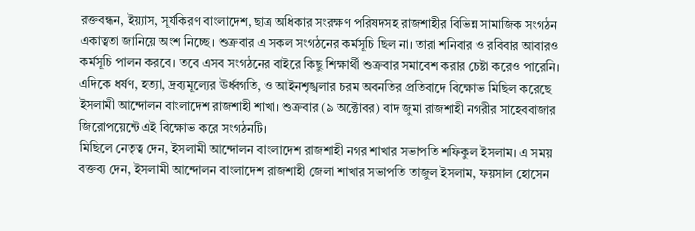রক্তবন্ধন, ইয়্যাস, সূর্যকিরণ বাংলাদেশ, ছাত্র অধিকার সংরক্ষণ পরিষদসহ রাজশাহীর বিভিন্ন সামাজিক সংগঠন একাত্বতা জানিয়ে অংশ নিচ্ছে। শুক্রবার এ সকল সংগঠনের কর্মসূচি ছিল না। তারা শনিবার ও রবিবার আবারও কর্মসূচি পালন করবে। তবে এসব সংগঠনের বাইরে কিছু শিক্ষার্থী শুক্রবার সমাবেশ করার চেষ্টা করেও পারেনি।
এদিকে ধর্ষণ, হত্যা, দ্রব্যমূল্যের ঊর্ধ্বগতি, ও আইনশৃঙ্খলার চরম অবনতির প্রতিবাদে বিক্ষোভ মিছিল করেছে ইসলামী আন্দোলন বাংলাদেশ রাজশাহী শাখা। শুক্রবার (৯ অক্টোবর) বাদ জুমা রাজশাহী নগরীর সাহেববাজার জিরোপয়েন্টে এই বিক্ষোভ করে সংগঠনটি।
মিছিলে নেতৃত্ব দেন, ইসলামী আন্দোলন বাংলাদেশ রাজশাহী নগর শাখার সভাপতি শফিকুল ইসলাম। এ সময় বক্তব্য দেন, ইসলামী আন্দোলন বাংলাদেশ রাজশাহী জেলা শাখার সভাপতি তাজুল ইসলাম, ফয়সাল হোসেন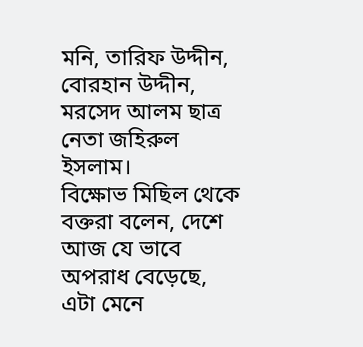মনি, তারিফ উদ্দীন, বোরহান উদ্দীন, মরসেদ আলম ছাত্র নেতা জহিরুল ইসলাম।
বিক্ষোভ মিছিল থেকে বক্তরা বলেন, দেশে আজ যে ভাবে অপরাধ বেড়েছে, এটা মেনে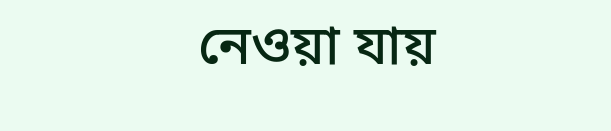নেওয়া যায়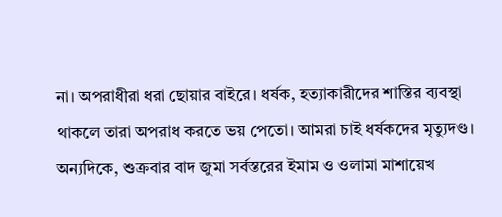না। অপরাধীরা ধরা ছোয়ার বাইরে। ধর্ষক, হত্যাকারীদের শাস্তির ব্যবস্থা থাকলে তারা অপরাধ করতে ভয় পেতো। আমরা চাই ধর্ষকদের মৃত্যুদণ্ড।
অন্যদিকে, শুক্রবার বাদ জুমা সর্বস্তরের ইমাম ও ওলামা মাশায়েখ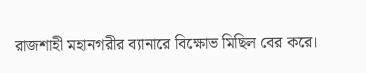রাজশাহী মহানগরীর ব্যানারে বিক্ষোভ মিছিল বের করে।